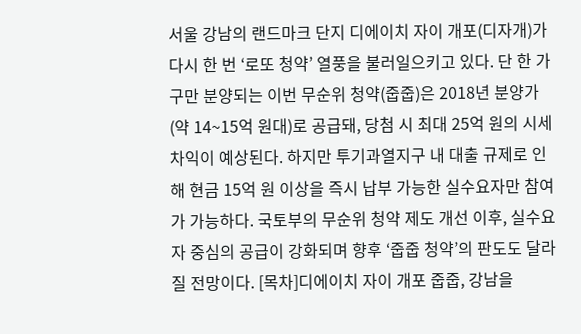서울 강남의 랜드마크 단지 디에이치 자이 개포(디자개)가 다시 한 번 ‘로또 청약’ 열풍을 불러일으키고 있다. 단 한 가구만 분양되는 이번 무순위 청약(줍줍)은 2018년 분양가(약 14~15억 원대)로 공급돼, 당첨 시 최대 25억 원의 시세차익이 예상된다. 하지만 투기과열지구 내 대출 규제로 인해 현금 15억 원 이상을 즉시 납부 가능한 실수요자만 참여가 가능하다. 국토부의 무순위 청약 제도 개선 이후, 실수요자 중심의 공급이 강화되며 향후 ‘줍줍 청약’의 판도도 달라질 전망이다. [목차]디에이치 자이 개포 줍줍, 강남을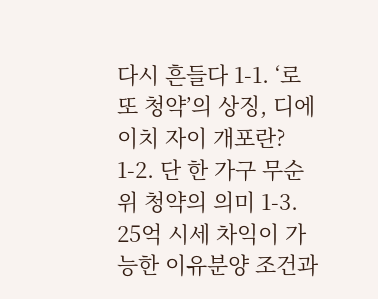다시 흔들다 1-1. ‘로또 청약’의 상징, 디에이치 자이 개포란? 1-2. 단 한 가구 무순위 청약의 의미 1-3. 25억 시세 차익이 가능한 이유분양 조건과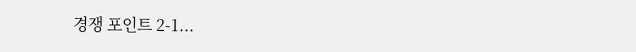경쟁 포인트 2-1...